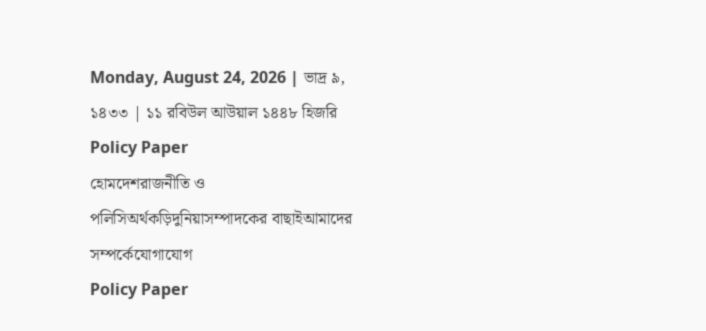Monday, August 24, 2026 | ভাদ্র ৯, ১৪৩৩ | ১১ রবিউল আউয়াল ১৪৪৮ হিজরি
Policy Paper
হোমদেশরাজনীতি ও পলিসিঅর্থকড়িদুনিয়াসম্পাদকের বাছাইআমাদের সম্পর্কেযোগাযোগ
Policy Paper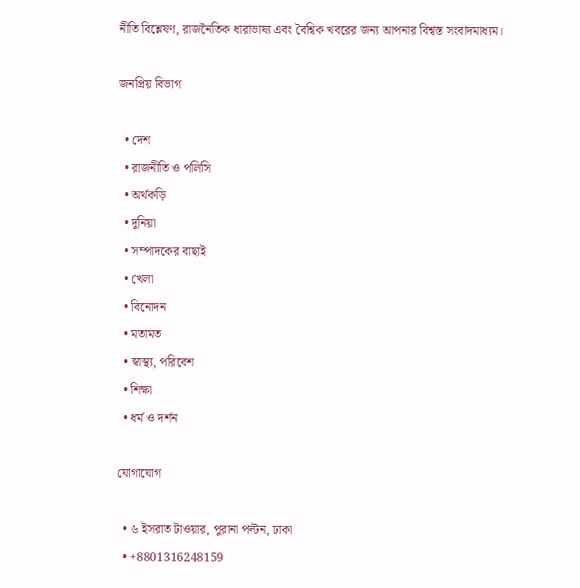নীতি বিশ্লেষণ, রাজনৈতিক ধারাভাষ্য এবং বৈশ্বিক খবরের জন্য আপনার বিশ্বস্ত সংবাদমাধ্যম।

জনপ্রিয় বিভাগ

  • দেশ
  • রাজনীতি ও পলিসি
  • অর্থকড়ি
  • দুনিয়া
  • সম্পাদকের বাছাই
  • খেলা
  • বিনোদন
  • মতামত
  • স্বাস্থ্য, পরিবেশ
  • শিক্ষা
  • ধর্ম ও দর্শন

যোগাযোগ

  • ৬ ইসরাত টাওয়ার, পুরানা পল্টন, ঢাকা
  • +8801316248159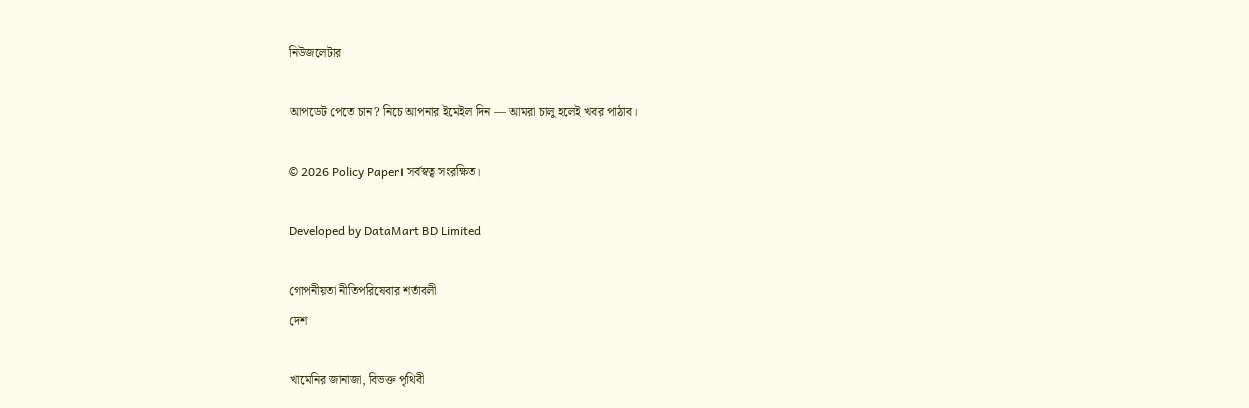নিউজলেটার

আপডেট পেতে চান? নিচে আপনার ইমেইল দিন — আমরা চালু হলেই খবর পাঠাব।

© 2026 Policy Paper। সর্বস্বত্ব সংরক্ষিত।

Developed by DataMart BD Limited

গোপনীয়তা নীতিপরিষেবার শর্তাবলী
দেশ

খামেনির জানাজা, বিভক্ত পৃথিবী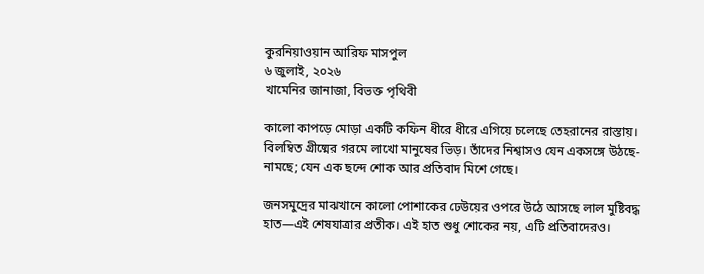কুরনিয়াওয়ান আরিফ মাসপুল
৬ জুলাই, ২০২৬
খামেনির জানাজা, বিভক্ত পৃথিবী

কালো কাপড়ে মোড়া একটি কফিন ধীরে ধীরে এগিয়ে চলেছে তেহরানের রাস্তায়। বিলম্বিত গ্রীষ্মের গরমে লাখো মানুষের ভিড়। তাঁদের নিশ্বাসও যেন একসঙ্গে উঠছে-নামছে; যেন এক ছন্দে শোক আর প্রতিবাদ মিশে গেছে।

জনসমুদ্রের মাঝখানে কালো পোশাকের ঢেউয়ের ওপরে উঠে আসছে লাল মুষ্টিবদ্ধ হাত—এই শেষযাত্রার প্রতীক। এই হাত শুধু শোকের নয়, এটি প্রতিবাদেরও।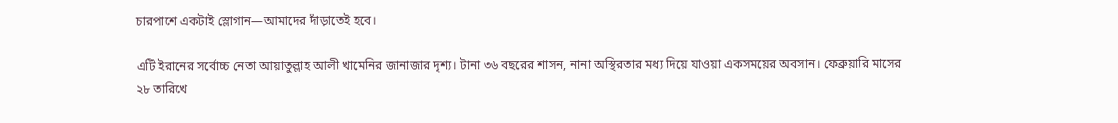চারপাশে একটাই স্লোগান—আমাদের দাঁড়াতেই হবে।

এটি ইরানের সর্বোচ্চ নেতা আয়াতুল্লাহ আলী খামেনির জানাজার দৃশ্য। টানা ৩৬ বছরের শাসন, নানা অস্থিরতার মধ্য দিয়ে যাওয়া একসময়ের অবসান। ফেব্রুয়ারি মাসের ২৮ তারিখে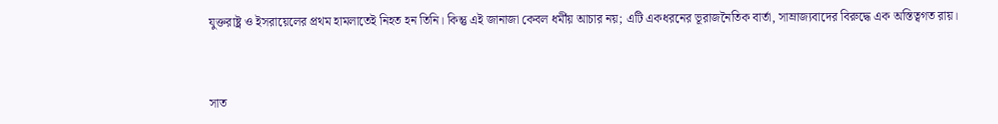যুক্তরাষ্ট্র ও ইসরায়েলের প্রথম হামলাতেই নিহত হন তিনি। কিন্তু এই জানাজা কেবল ধর্মীয় আচার নয়; এটি একধরনের ভূরাজনৈতিক বার্তা, সাম্রাজ্যবাদের বিরুদ্ধে এক অস্তিত্বগত রায়।



সাত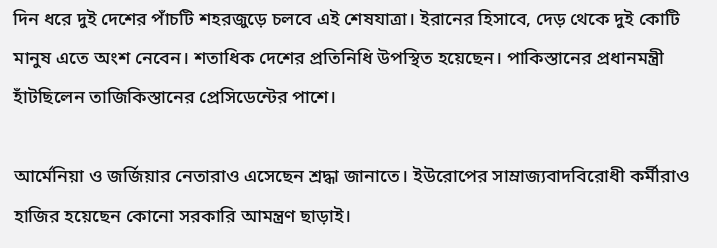দিন ধরে দুই দেশের পাঁচটি শহরজুড়ে চলবে এই শেষযাত্রা। ইরানের হিসাবে, দেড় থেকে দুই কোটি মানুষ এতে অংশ নেবেন। শতাধিক দেশের প্রতিনিধি উপস্থিত হয়েছেন। পাকিস্তানের প্রধানমন্ত্রী হাঁটছিলেন তাজিকিস্তানের প্রেসিডেন্টের পাশে।

আর্মেনিয়া ও জর্জিয়ার নেতারাও এসেছেন শ্রদ্ধা জানাতে। ইউরোপের সাম্রাজ্যবাদবিরোধী কর্মীরাও হাজির হয়েছেন কোনো সরকারি আমন্ত্রণ ছাড়াই।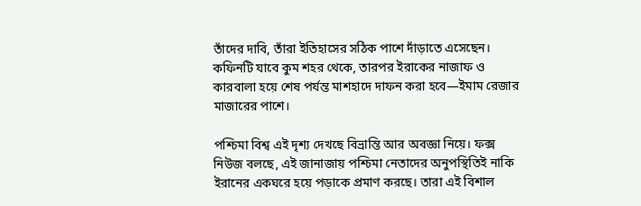তাঁদের দাবি, তাঁরা ইতিহাসের সঠিক পাশে দাঁড়াতে এসেছেন। কফিনটি যাবে কুম শহর থেকে, তারপর ইরাকের নাজাফ ও কারবালা হয়ে শেষ পর্যন্ত মাশহাদে দাফন করা হবে—ইমাম রেজার মাজারের পাশে।

পশ্চিমা বিশ্ব এই দৃশ্য দেখছে বিভ্রান্তি আর অবজ্ঞা নিয়ে। ফক্স নিউজ বলছে, এই জানাজায় পশ্চিমা নেতাদের অনুপস্থিতিই নাকি ইরানের একঘরে হয়ে পড়াকে প্রমাণ করছে। তারা এই বিশাল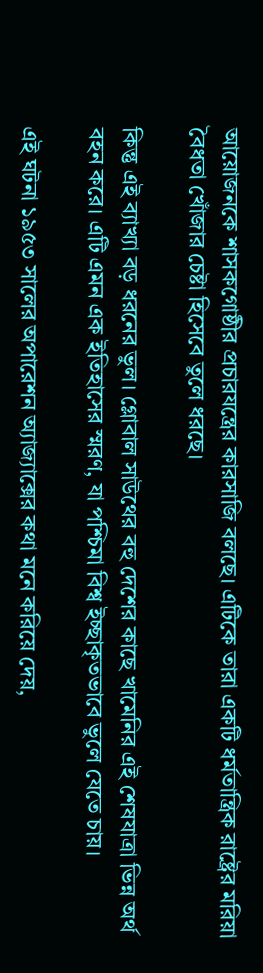আয়োজনকে শাসকগোষ্ঠীর প্রচারযন্ত্রের কারসাজি বলছে। এটিকে তারা একটি ধর্মতান্ত্রিক রাষ্ট্রের মরিয়া বৈধতা খোঁজার চেষ্টা হিসেবে তুলে ধরছে।

কিন্তু এই ব্যাখ্যা বড় ধরনের ভুল। গ্লোবাল সাউথের বহু দেশের কাছে খামেনির এই শেষযাত্রা ভিন্ন অর্থ বহন করে। এটি এমন এক ইতিহাসের স্মরণ, যা পশ্চিমা বিশ্ব ইচ্ছাকৃতভাবে ভুলে যেতে চায়।

এই ঘটনা ১৯৫৩ সালের অপারেশন অ্যাজ্যাক্সের কথা মনে করিয়ে দেয়,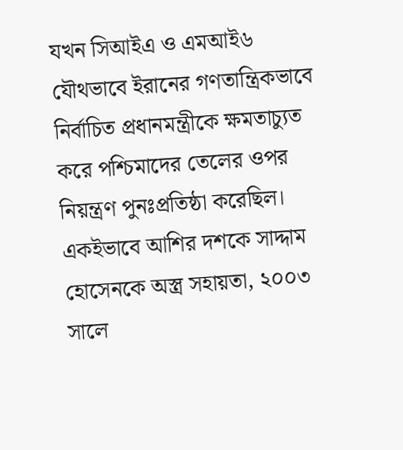যখন সিআইএ ও এমআই৬ যৌথভাবে ইরানের গণতান্ত্রিকভাবে নির্বাচিত প্রধানমন্ত্রীকে ক্ষমতাচ্যুত করে পশ্চিমাদের তেলের ওপর নিয়ন্ত্রণ পুনঃপ্রতিষ্ঠা করেছিল। একইভাবে আশির দশকে সাদ্দাম হোসেনকে অস্ত্র সহায়তা, ২০০৩ সালে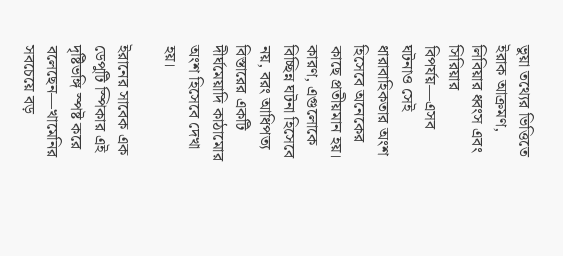ভুয়া তথ্যের ভিত্তিতে ইরাক আক্রমণ, লিবিয়ার ধ্বংস এবং সিরিয়ার বিপর্যয়—এসব ঘটনাও সেই ধারাবাহিকতার অংশ হিসেবে অনেকের কাছে প্রতীয়মান হয়। কারণ, এগুলোকে বিচ্ছিন্ন ঘটনা হিসেবে নয়, বরং আধিপত্য বিস্তারের একটি দীর্ঘমেয়াদি কাঠামোর অংশ হিসেবে দেখা হয়।

ইরানের সাবেক এক ডেপুটি স্পিকার এই দৃষ্টিভঙ্গি স্পষ্ট করে বলেছেন—খামেনির সবচেয়ে বড়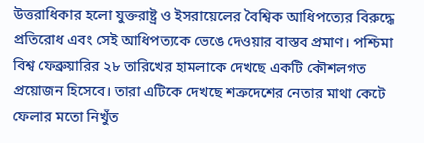উত্তরাধিকার হলো যুক্তরাষ্ট্র ও ইসরায়েলের বৈশ্বিক আধিপত্যের বিরুদ্ধে প্রতিরোধ এবং সেই আধিপত্যকে ভেঙে দেওয়ার বাস্তব প্রমাণ। পশ্চিমা বিশ্ব ফেব্রুয়ারির ২৮ তারিখের হামলাকে দেখছে একটি কৌশলগত প্রয়োজন হিসেবে। তারা এটিকে দেখছে শত্রুদেশের নেতার মাথা কেটে ফেলার মতো নিখুঁত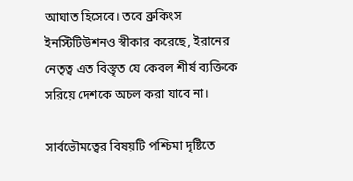আঘাত হিসেবে। তবে ব্রুকিংস ইনস্টিটিউশনও স্বীকার করেছে, ইরানের নেতৃত্ব এত বিস্তৃত যে কেবল শীর্ষ ব্যক্তিকে সরিয়ে দেশকে অচল করা যাবে না।

সার্বভৌমত্বের বিষয়টি পশ্চিমা দৃষ্টিতে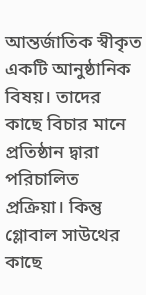আন্তর্জাতিক স্বীকৃত একটি আনুষ্ঠানিক বিষয়। তাদের কাছে বিচার মানে প্রতিষ্ঠান দ্বারা পরিচালিত প্রক্রিয়া। কিন্তু গ্লোবাল সাউথের কাছে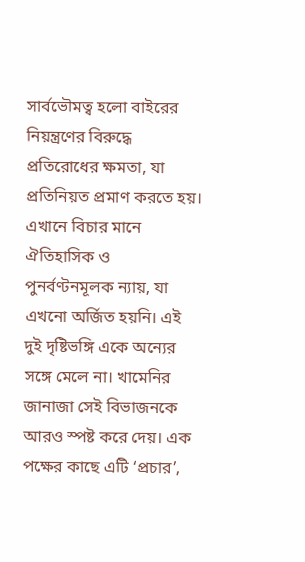সার্বভৌমত্ব হলো বাইরের নিয়ন্ত্রণের বিরুদ্ধে প্রতিরোধের ক্ষমতা, যা প্রতিনিয়ত প্রমাণ করতে হয়। এখানে বিচার মানে ঐতিহাসিক ও পুনর্বণ্টনমূলক ন্যায়, যা এখনো অর্জিত হয়নি। এই দুই দৃষ্টিভঙ্গি একে অন্যের সঙ্গে মেলে না। খামেনির জানাজা সেই বিভাজনকে আরও স্পষ্ট করে দেয়। এক পক্ষের কাছে এটি ‘প্রচার’,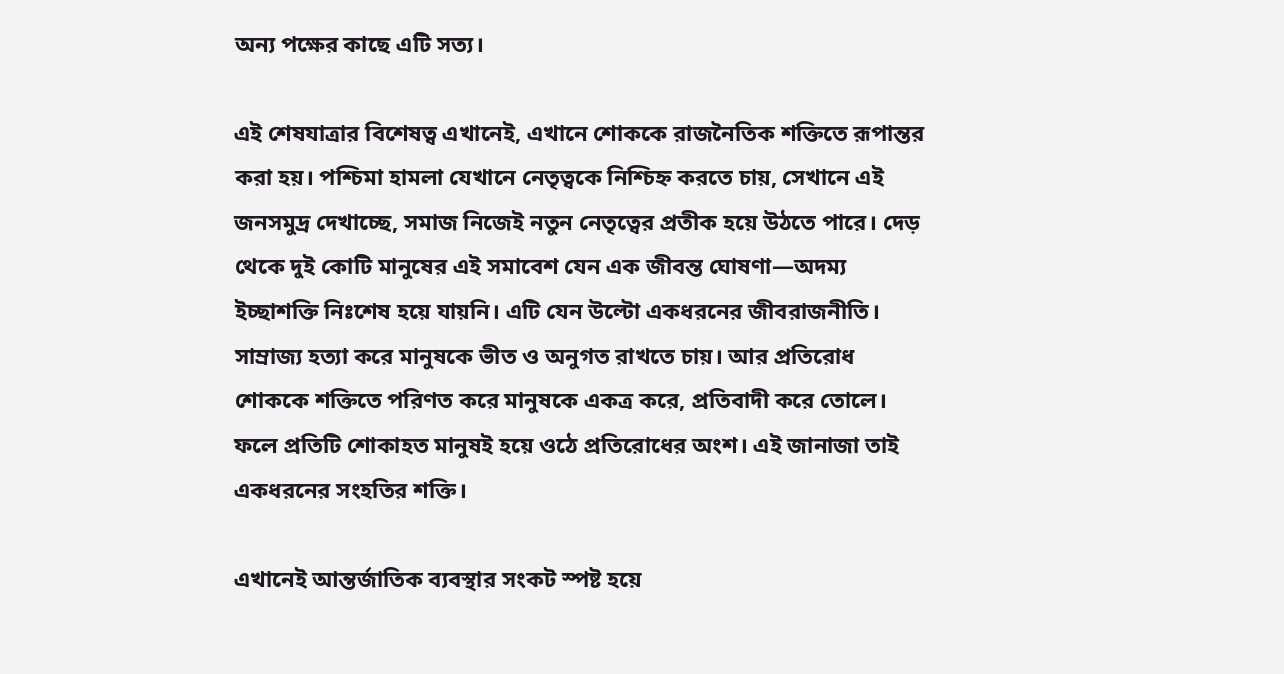অন্য পক্ষের কাছে এটি সত্য।

এই শেষযাত্রার বিশেষত্ব এখানেই, এখানে শোককে রাজনৈতিক শক্তিতে রূপান্তর করা হয়। পশ্চিমা হামলা যেখানে নেতৃত্বকে নিশ্চিহ্ন করতে চায়, সেখানে এই জনসমুদ্র দেখাচ্ছে, সমাজ নিজেই নতুন নেতৃত্বের প্রতীক হয়ে উঠতে পারে। দেড় থেকে দুই কোটি মানুষের এই সমাবেশ যেন এক জীবন্ত ঘোষণা—অদম্য ইচ্ছাশক্তি নিঃশেষ হয়ে যায়নি। এটি যেন উল্টো একধরনের জীবরাজনীতি। সাম্রাজ্য হত্যা করে মানুষকে ভীত ও অনুগত রাখতে চায়। আর প্রতিরোধ শোককে শক্তিতে পরিণত করে মানুষকে একত্র করে, প্রতিবাদী করে তোলে। ফলে প্রতিটি শোকাহত মানুষই হয়ে ওঠে প্রতিরোধের অংশ। এই জানাজা তাই একধরনের সংহতির শক্তি।

এখানেই আন্তর্জাতিক ব্যবস্থার সংকট স্পষ্ট হয়ে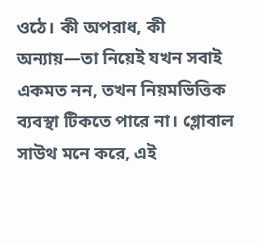ওঠে। কী অপরাধ, কী অন্যায়—তা নিয়েই যখন সবাই একমত নন, তখন নিয়মভিত্তিক ব্যবস্থা টিকতে পারে না। গ্লোবাল সাউথ মনে করে, এই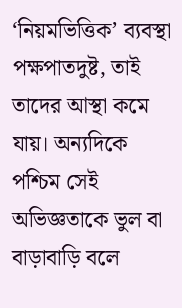‘নিয়মভিত্তিক’ ব্যবস্থা পক্ষপাতদুষ্ট, তাই তাদের আস্থা কমে যায়। অন্যদিকে পশ্চিম সেই অভিজ্ঞতাকে ভুল বা বাড়াবাড়ি বলে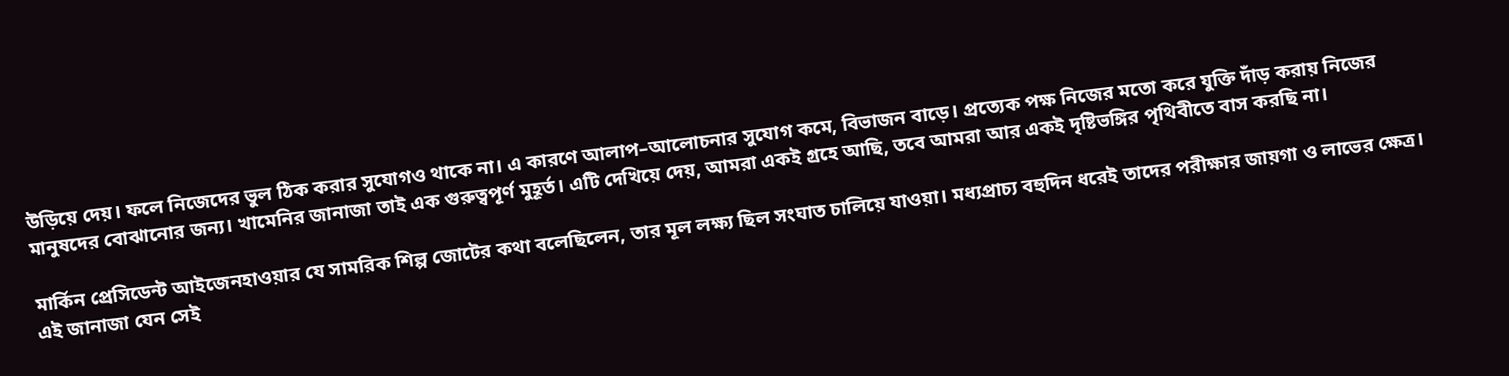উড়িয়ে দেয়। ফলে নিজেদের ভুল ঠিক করার সুযোগও থাকে না। এ কারণে আলাপ–আলোচনার সুযোগ কমে, বিভাজন বাড়ে। প্রত্যেক পক্ষ নিজের মতো করে যুক্তি দাঁড় করায় নিজের মানুষদের বোঝানোর জন্য। খামেনির জানাজা তাই এক গুরুত্বপূর্ণ মুহূর্ত। এটি দেখিয়ে দেয়, আমরা একই গ্রহে আছি, তবে আমরা আর একই দৃষ্টিভঙ্গির পৃথিবীতে বাস করছি না।

মার্কিন প্রেসিডেন্ট আইজেনহাওয়ার যে সামরিক শিল্প জোটের কথা বলেছিলেন, তার মূল লক্ষ্য ছিল সংঘাত চালিয়ে যাওয়া। মধ্যপ্রাচ্য বহুদিন ধরেই তাদের পরীক্ষার জায়গা ও লাভের ক্ষেত্র। এই জানাজা যেন সেই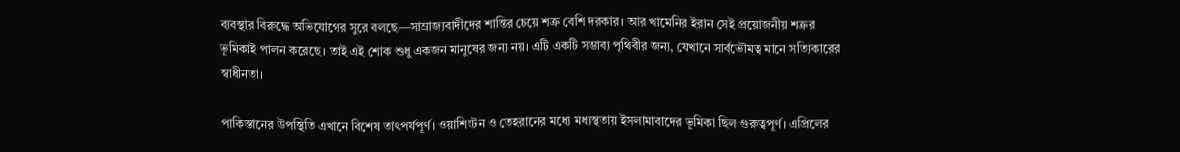ব্যবস্থার বিরুদ্ধে অভিযোগের সুরে বলছে—সাম্রাজ্যবাদীদের শান্তির চেয়ে শত্রু বেশি দরকার। আর খামেনির ইরান সেই প্রয়োজনীয় শত্রুর ভূমিকাই পালন করেছে। তাই এই শোক শুধু একজন মানুষের জন্য নয়। এটি একটি সম্ভাব্য পৃথিবীর জন্য, যেখানে সার্বভৌমত্ব মানে সত্যিকারের স্বাধীনতা।

পাকিস্তানের উপস্থিতি এখানে বিশেষ তাৎপর্যপূর্ণ। ওয়াশিংটন ও তেহরানের মধ্যে মধ্যস্থতায় ইসলামাবাদের ভূমিকা ছিল গুরুত্বপূর্ণ। এপ্রিলের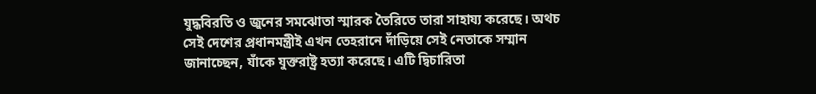যুদ্ধবিরতি ও জুনের সমঝোতা স্মারক তৈরিতে তারা সাহায্য করেছে। অথচ সেই দেশের প্রধানমন্ত্রীই এখন তেহরানে দাঁড়িয়ে সেই নেতাকে সম্মান জানাচ্ছেন, যাঁকে যুক্তরাষ্ট্র হত্যা করেছে। এটি দ্বিচারিতা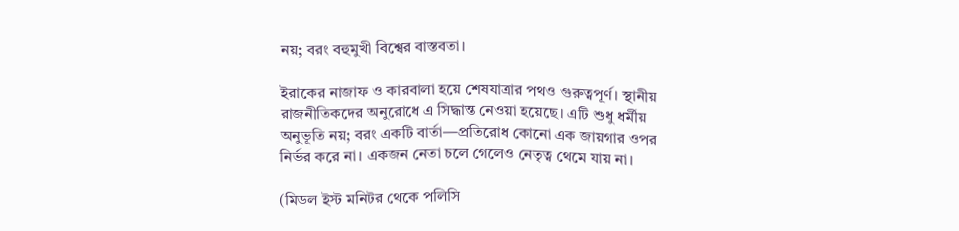নয়; বরং বহুমুখী বিশ্বের বাস্তবতা।

ইরাকের নাজাফ ও কারবালা হয়ে শেষযাত্রার পথও গুরুত্বপূর্ণ। স্থানীয় রাজনীতিকদের অনুরোধে এ সিদ্ধান্ত নেওয়া হয়েছে। এটি শুধু ধর্মীয় অনুভূতি নয়; বরং একটি বার্তা—প্রতিরোধ কোনো এক জায়গার ওপর নির্ভর করে না। একজন নেতা চলে গেলেও নেতৃত্ব থেমে যায় না।

(মিডল ইস্ট মনিটর থেকে পলিসি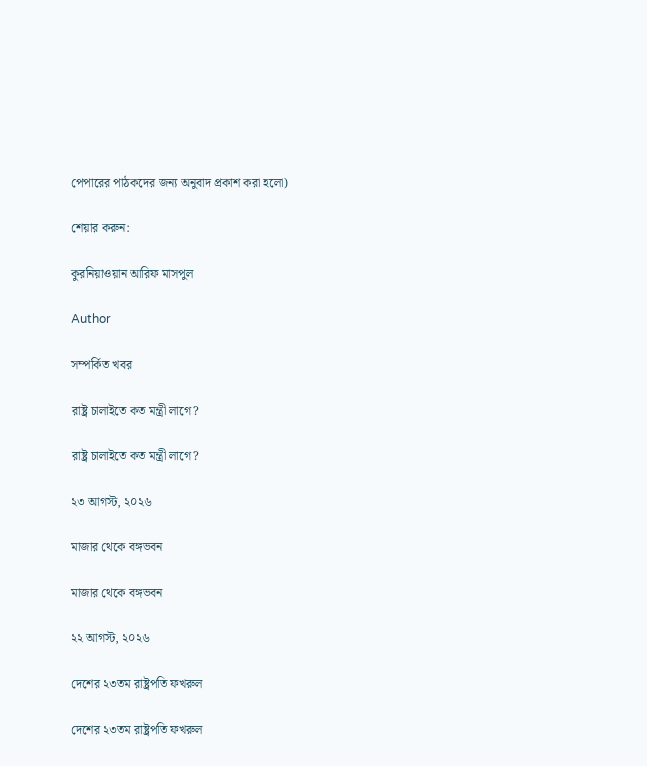পেপারের পাঠকদের জন্য অনুবাদ প্রকাশ করা হলো)

শেয়ার করুন:

কুরনিয়াওয়ান আরিফ মাসপুল

Author

সম্পর্কিত খবর

রাষ্ট্র চালাইতে কত মন্ত্রী লাগে?

রাষ্ট্র চালাইতে কত মন্ত্রী লাগে?

২৩ আগস্ট, ২০২৬

মাজার থেকে বঙ্গভবন

মাজার থেকে বঙ্গভবন

২২ আগস্ট, ২০২৬

দেশের ২৩তম রাষ্ট্রপতি ফখরুল

দেশের ২৩তম রাষ্ট্রপতি ফখরুল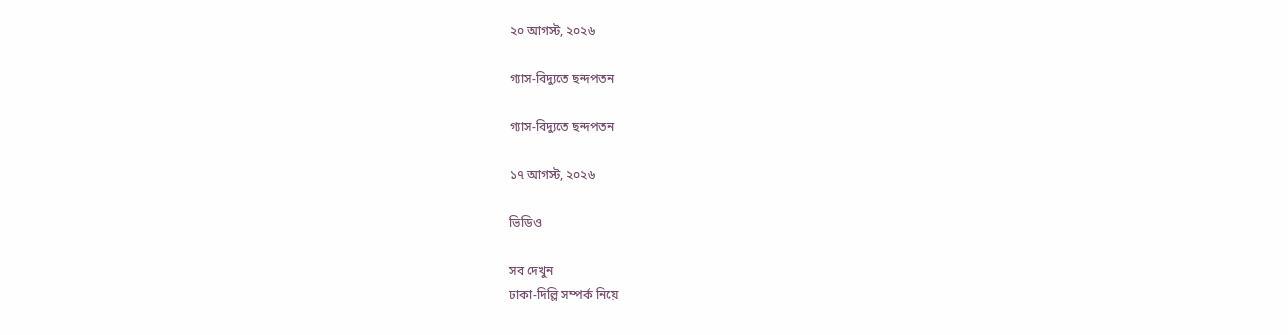২০ আগস্ট, ২০২৬

গ‍্যাস-বিদ‍্যুতে ছন্দপতন

গ‍্যাস-বিদ‍্যুতে ছন্দপতন

১৭ আগস্ট, ২০২৬

ভিডিও

সব দেখুন
ঢাকা-দিল্লি সম্পর্ক নিয়ে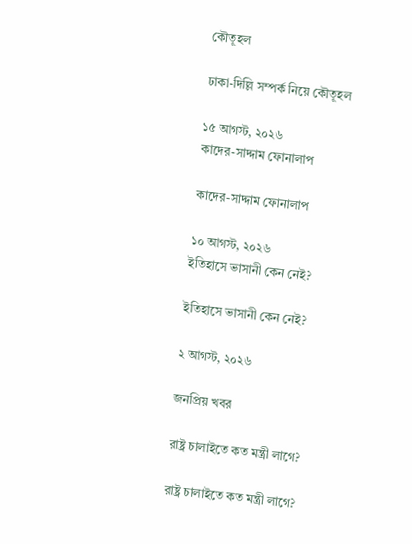কৌতূহল

ঢাকা-দিল্লি সম্পর্ক নিয়ে কৌতূহল

১৫ আগস্ট, ২০২৬
কাদের-সাদ্দাম ফোনালাপ

কাদের-সাদ্দাম ফোনালাপ

১০ আগস্ট, ২০২৬
ইতিহাসে ভাসানী কেন নেই?

ইতিহাসে ভাসানী কেন নেই?

২ আগস্ট, ২০২৬

জনপ্রিয় খবর

রাষ্ট্র চালাইতে কত মন্ত্রী লাগে?

রাষ্ট্র চালাইতে কত মন্ত্রী লাগে?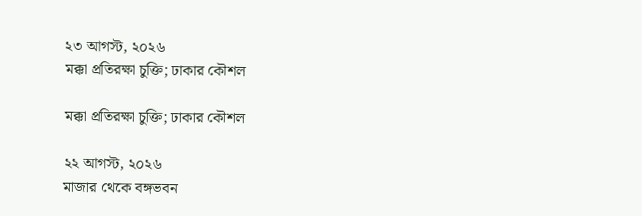২৩ আগস্ট, ২০২৬
মক্কা প্রতিরক্ষা চুক্তি; ঢাকার কৌশল

মক্কা প্রতিরক্ষা চুক্তি; ঢাকার কৌশল

২২ আগস্ট, ২০২৬
মাজার থেকে বঙ্গভবন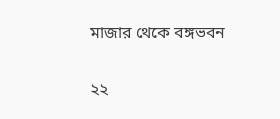মাজার থেকে বঙ্গভবন

২২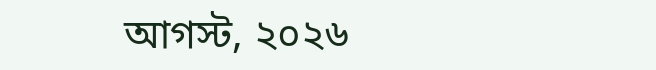আগস্ট, ২০২৬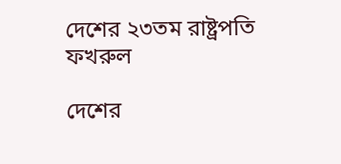দেশের ২৩তম রাষ্ট্রপতি ফখরুল

দেশের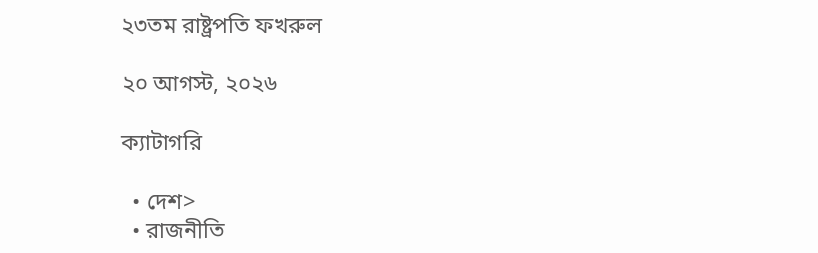২৩তম রাষ্ট্রপতি ফখরুল

২০ আগস্ট, ২০২৬

ক্যাটাগরি

  • দেশ>
  • রাজনীতি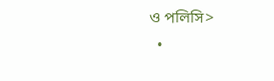ও পলিসি>
  •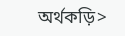অর্থকড়ি>